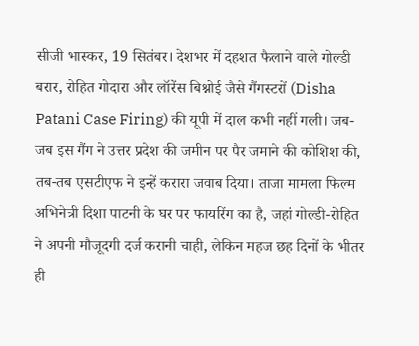सीजी भास्कर, 19 सितंबर। देशभर में दहशत फैलाने वाले गोल्डी बरार, रोहित गोदारा और लॉरेंस बिश्नोई जैसे गैंगस्टरों (Disha Patani Case Firing) की यूपी में दाल कभी नहीं गली। जब-जब इस गैंग ने उत्तर प्रदेश की जमीन पर पैर जमाने की कोशिश की, तब-तब एसटीएफ ने इन्हें करारा जवाब दिया। ताजा मामला फिल्म अभिनेत्री दिशा पाटनी के घर पर फायरिंग का है, जहां गोल्डी-रोहित ने अपनी मौजूदगी दर्ज करानी चाही, लेकिन महज छह दिनों के भीतर ही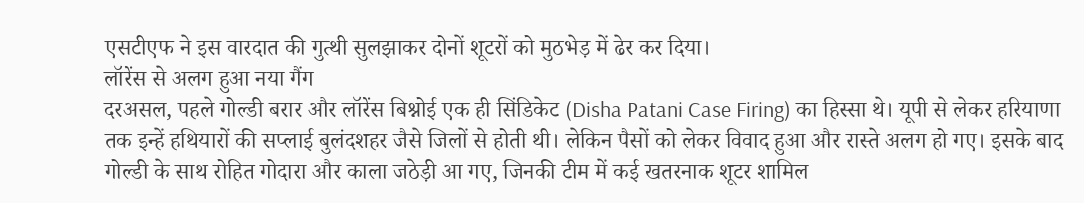एसटीएफ ने इस वारदात की गुत्थी सुलझाकर दोनों शूटरों को मुठभेड़ में ढेर कर दिया।
लॉरेंस से अलग हुआ नया गैंग
दरअसल, पहले गोल्डी बरार और लॉरेंस बिश्नोई एक ही सिंडिकेट (Disha Patani Case Firing) का हिस्सा थे। यूपी से लेकर हरियाणा तक इन्हें हथियारों की सप्लाई बुलंदशहर जैसे जिलों से होती थी। लेकिन पैसों को लेकर विवाद हुआ और रास्ते अलग हो गए। इसके बाद गोल्डी के साथ रोहित गोदारा और काला जठेड़ी आ गए, जिनकी टीम में कई खतरनाक शूटर शामिल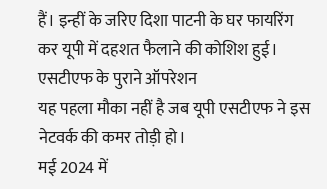हैं। इन्हीं के जरिए दिशा पाटनी के घर फायरिंग कर यूपी में दहशत फैलाने की कोशिश हुई।
एसटीएफ के पुराने ऑपरेशन
यह पहला मौका नहीं है जब यूपी एसटीएफ ने इस नेटवर्क की कमर तोड़ी हो।
मई 2024 में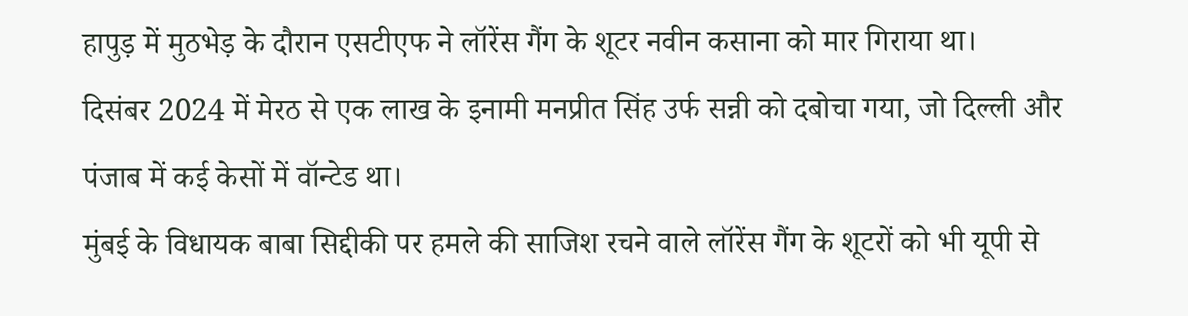हापुड़ में मुठभेड़ के दौरान एसटीएफ ने लॉरेंस गैंग के शूटर नवीन कसाना को मार गिराया था।
दिसंबर 2024 में मेरठ से एक लाख के इनामी मनप्रीत सिंह उर्फ सन्नी को दबोचा गया, जो दिल्ली और पंजाब में कई केसों में वॉन्टेड था।
मुंबई के विधायक बाबा सिद्दीकी पर हमले की साजिश रचने वाले लॉरेंस गैंग के शूटरों को भी यूपी से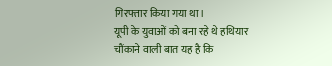गिरफ्तार किया गया था।
यूपी के युवाओं को बना रहे थे हथियार
चौंकाने वाली बात यह है कि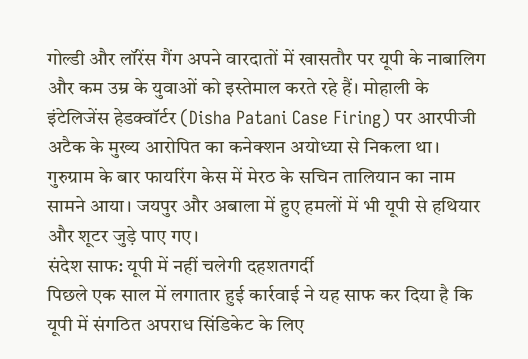गोल्डी और लॉरेंस गैंग अपने वारदातों में खासतौर पर यूपी के नाबालिग और कम उम्र के युवाओं को इस्तेमाल करते रहे हैं। मोहाली के इंटेलिजेंस हेडक्वॉर्टर (Disha Patani Case Firing) पर आरपीजी अटैक के मुख्य आरोपित का कनेक्शन अयोध्या से निकला था। गुरुग्राम के बार फायरिंग केस में मेरठ के सचिन तालियान का नाम सामने आया। जयपुर और अबाला में हुए हमलों में भी यूपी से हथियार और शूटर जुड़े पाए गए।
संदेश साफ: यूपी में नहीं चलेगी दहशतगर्दी
पिछले एक साल में लगातार हुई कार्रवाई ने यह साफ कर दिया है कि यूपी में संगठित अपराध सिंडिकेट के लिए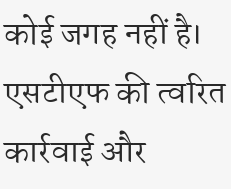कोई जगह नहीं है। एसटीएफ की त्वरित कार्रवाई और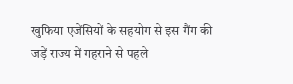खुफिया एजेंसियों के सहयोग से इस गैंग की जड़ें राज्य में गहराने से पहले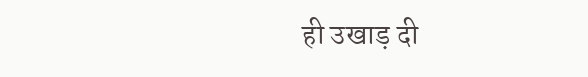ही उखाड़ दी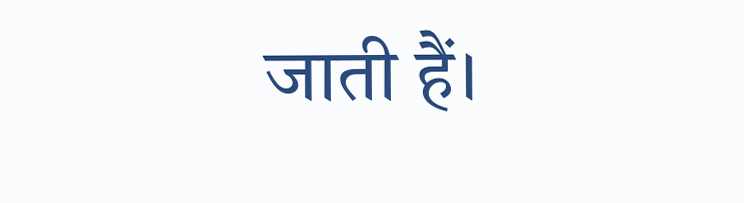जाती हैं।